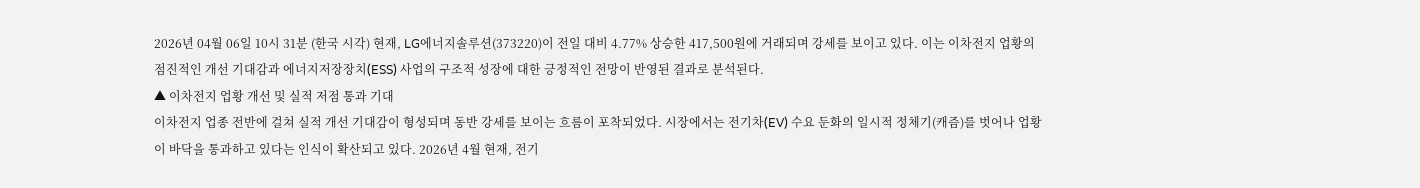2026년 04월 06일 10시 31분 (한국 시각) 현재, LG에너지솔루션(373220)이 전일 대비 4.77% 상승한 417,500원에 거래되며 강세를 보이고 있다. 이는 이차전지 업황의 점진적인 개선 기대감과 에너지저장장치(ESS) 사업의 구조적 성장에 대한 긍정적인 전망이 반영된 결과로 분석된다.
▲ 이차전지 업황 개선 및 실적 저점 통과 기대
이차전지 업종 전반에 걸쳐 실적 개선 기대감이 형성되며 동반 강세를 보이는 흐름이 포착되었다. 시장에서는 전기차(EV) 수요 둔화의 일시적 정체기(캐즘)를 벗어나 업황이 바닥을 통과하고 있다는 인식이 확산되고 있다. 2026년 4월 현재, 전기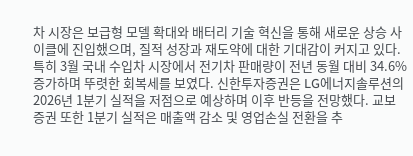차 시장은 보급형 모델 확대와 배터리 기술 혁신을 통해 새로운 상승 사이클에 진입했으며, 질적 성장과 재도약에 대한 기대감이 커지고 있다. 특히 3월 국내 수입차 시장에서 전기차 판매량이 전년 동월 대비 34.6% 증가하며 뚜렷한 회복세를 보였다. 신한투자증권은 LG에너지솔루션의 2026년 1분기 실적을 저점으로 예상하며 이후 반등을 전망했다. 교보증권 또한 1분기 실적은 매출액 감소 및 영업손실 전환을 추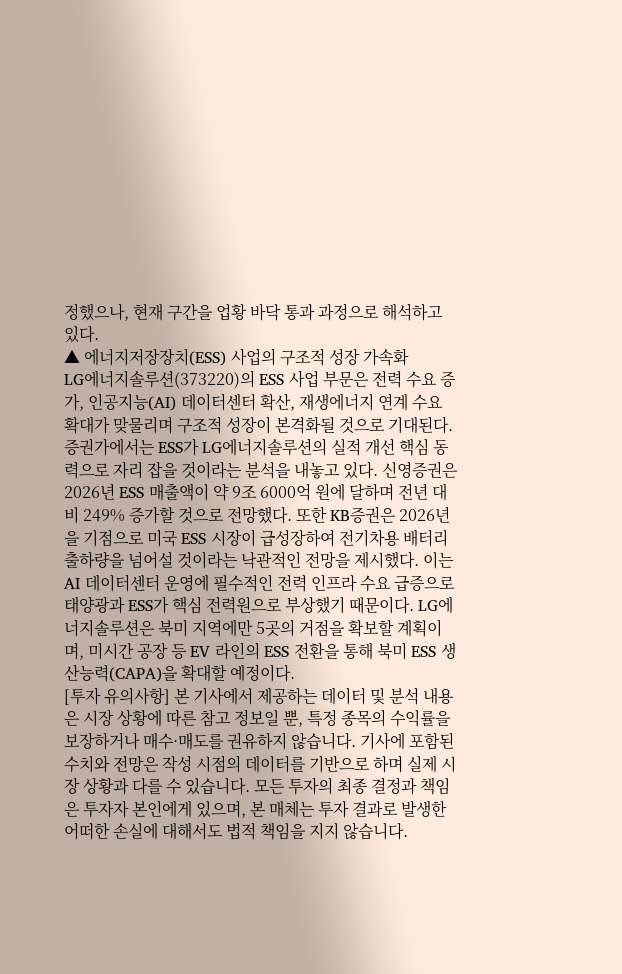정했으나, 현재 구간을 업황 바닥 통과 과정으로 해석하고 있다.
▲ 에너지저장장치(ESS) 사업의 구조적 성장 가속화
LG에너지솔루션(373220)의 ESS 사업 부문은 전력 수요 증가, 인공지능(AI) 데이터센터 확산, 재생에너지 연계 수요 확대가 맞물리며 구조적 성장이 본격화될 것으로 기대된다. 증권가에서는 ESS가 LG에너지솔루션의 실적 개선 핵심 동력으로 자리 잡을 것이라는 분석을 내놓고 있다. 신영증권은 2026년 ESS 매출액이 약 9조 6000억 원에 달하며 전년 대비 249% 증가할 것으로 전망했다. 또한 KB증권은 2026년을 기점으로 미국 ESS 시장이 급성장하여 전기차용 배터리 출하량을 넘어설 것이라는 낙관적인 전망을 제시했다. 이는 AI 데이터센터 운영에 필수적인 전력 인프라 수요 급증으로 태양광과 ESS가 핵심 전력원으로 부상했기 때문이다. LG에너지솔루션은 북미 지역에만 5곳의 거점을 확보할 계획이며, 미시간 공장 등 EV 라인의 ESS 전환을 통해 북미 ESS 생산능력(CAPA)을 확대할 예정이다.
[투자 유의사항] 본 기사에서 제공하는 데이터 및 분석 내용은 시장 상황에 따른 참고 정보일 뿐, 특정 종목의 수익률을 보장하거나 매수·매도를 권유하지 않습니다. 기사에 포함된 수치와 전망은 작성 시점의 데이터를 기반으로 하며 실제 시장 상황과 다를 수 있습니다. 모든 투자의 최종 결정과 책임은 투자자 본인에게 있으며, 본 매체는 투자 결과로 발생한 어떠한 손실에 대해서도 법적 책임을 지지 않습니다.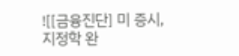![[금융진단] 미 증시, 지정학 완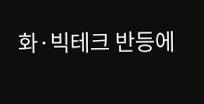화·빅테크 반등에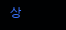상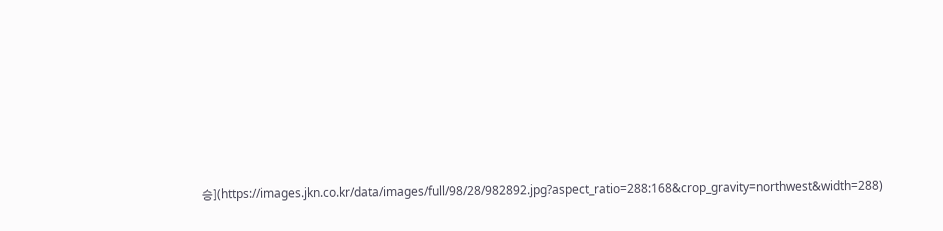승](https://images.jkn.co.kr/data/images/full/98/28/982892.jpg?aspect_ratio=288:168&crop_gravity=northwest&width=288)